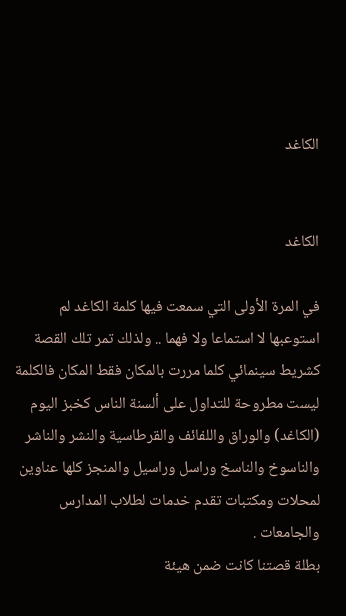الكاغد


الكاغد

في المرة الأولى التي سمعت فيها كلمة الكاغد لم استوعبها لا استماعا ولا فهما .. ولذلك تمر تلك القصة كشريط سينمائي كلما مررت بالمكان فقط المكان فالكلمة ليست مطروحة للتداول على ألسنة الناس كخبز اليوم (الكاغد) والوراق واللفائف والقرطاسية والنشر والناشر والناسوخ والناسخ وراسل وراسيل والمنجز كلها عناوين لمحلات ومكتبات تقدم خدمات لطلاب المدارس والجامعات .
بطلة قصتنا كانت ضمن هيئة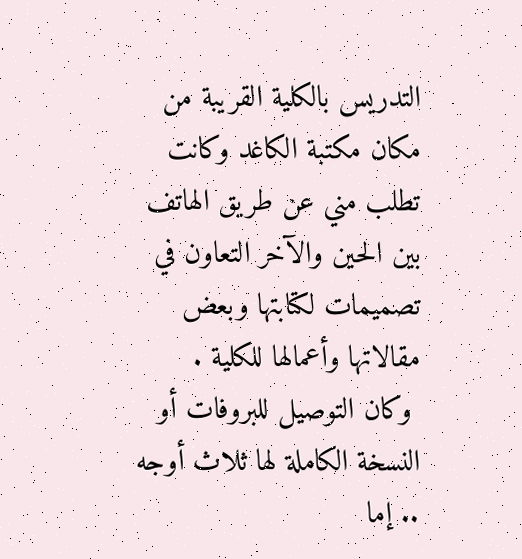التدريس بالكلية القريبة من مكان مكتبة الكاغد وكانت تطلب مني عن طريق الهاتف بين الحين والآخر التعاون في تصميمات لكتابتها وبعض مقالاتها وأعمالها للكلية .
 وكان التوصيل للبروفات أو النسخة الكاملة لها ثلاث أوجه .. إما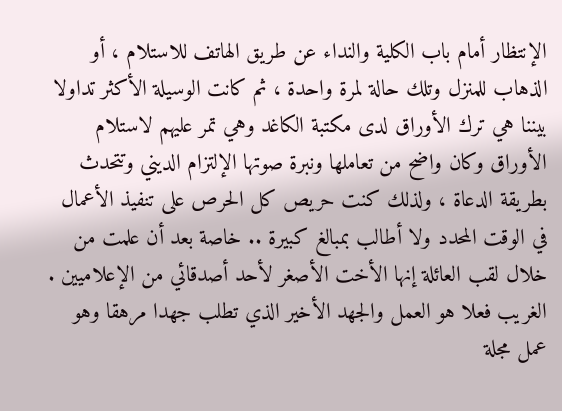الإنتظار أمام باب الكلية والنداء عن طريق الهاتف للاستلام ، أو الذهاب للمنزل وتلك حالة لمرة واحدة ، ثم كانت الوسيلة الأكثر تداولا بيننا هي ترك الأوراق لدى مكتبة الكاغد وهي تمر عليهم لاستلام الأوراق وكان واضح من تعاملها ونبرة صوتها الإلتزام الديني وتتحدث بطريقة الدعاة ، ولذلك كنت حريص كل الحرص على تنفيذ الأعمال في الوقت المحدد ولا أطالب بمبالغ كبيرة .. خاصة بعد أن علمت من خلال لقب العائلة إنها الأخت الأصغر لأحد أصدقائي من الإعلاميين .
الغريب فعلا هو العمل والجهد الأخير الذي تطلب جهدا مرهقا وهو عمل مجلة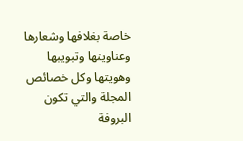خاصة بغلافها وشعارها وعناوينها وتبويبها وهويتها وكل خصائص المجلة والتي تكون البروفة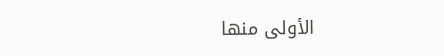الأولى منها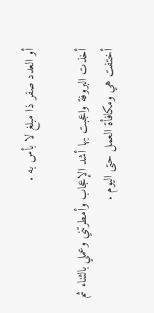أو العدد صفر ذا مبلغ لا بأس به .

أخذت البروفة واعجبت بها أشد الإعجاب وأمطرتني وعملي بالثناء ثم أختفت هي ومكافأة العمل حتى اليوم .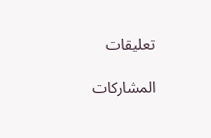تعليقات

المشاركات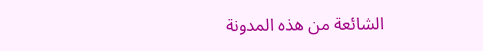الشائعة من هذه المدونة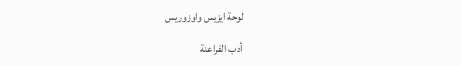لوحة ايزيس واوزوريس

أدب الفراعنة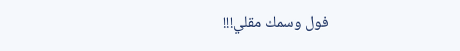فول وسمك مقلي!!!